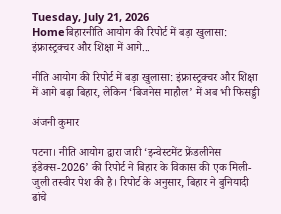Tuesday, July 21, 2026
Homeबिहारनीति आयोग की रिपोर्ट में बड़ा खुलासा: इंफ्रास्ट्रक्चर और शिक्षा में आगे...

नीति आयोग की रिपोर्ट में बड़ा खुलासा: इंफ्रास्ट्रक्चर और शिक्षा में आगे बढ़ा बिहार, लेकिन ‘बिजनेस माहौल’ में अब भी फिसड्डी

अंजनी कुमार

पटना। नीति आयोग द्वारा जारी ‘इन्वेस्टमेंट फ्रेंडलीनेस इंडेक्स-2026’ की रिपोर्ट ने बिहार के विकास की एक मिली-जुली तस्वीर पेश की है। रिपोर्ट के अनुसार, बिहार ने बुनियादी ढांचे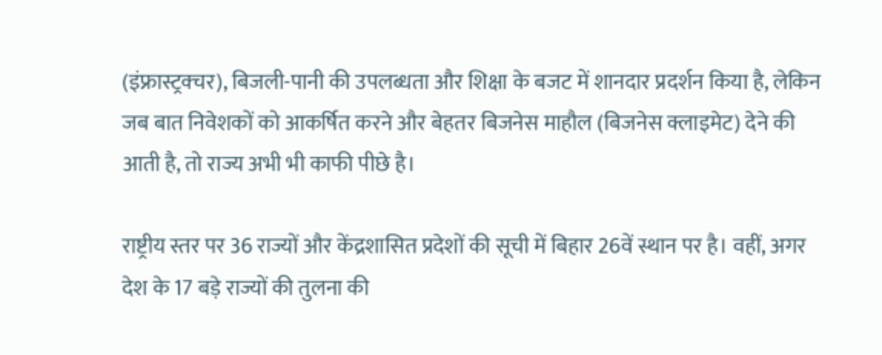(इंफ्रास्ट्रक्चर), बिजली-पानी की उपलब्धता और शिक्षा के बजट में शानदार प्रदर्शन किया है, लेकिन जब बात निवेशकों को आकर्षित करने और बेहतर बिजनेस माहौल (बिजनेस क्लाइमेट) देने की आती है, तो राज्य अभी भी काफी पीछे है।

राष्ट्रीय स्तर पर 36 राज्यों और केंद्रशासित प्रदेशों की सूची में बिहार 26वें स्थान पर है। वहीं, अगर देश के 17 बड़े राज्यों की तुलना की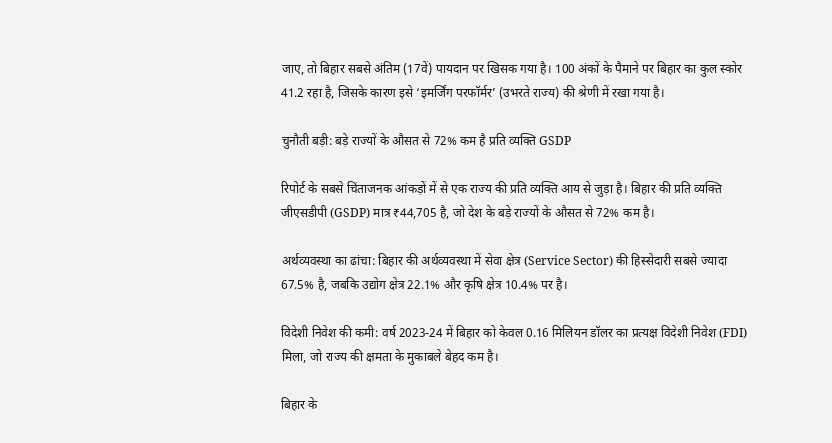जाए, तो बिहार सबसे अंतिम (17वें) पायदान पर खिसक गया है। 100 अंकों के पैमाने पर बिहार का कुल स्कोर 41.2 रहा है, जिसके कारण इसे ‘इमर्जिंग परफॉर्मर’ (उभरते राज्य) की श्रेणी में रखा गया है।

चुनौती बड़ी: बड़े राज्यों के औसत से 72% कम है प्रति व्यक्ति GSDP

रिपोर्ट के सबसे चिंताजनक आंकड़ों में से एक राज्य की प्रति व्यक्ति आय से जुड़ा है। बिहार की प्रति व्यक्ति जीएसडीपी (GSDP) मात्र ₹44,705 है, जो देश के बड़े राज्यों के औसत से 72% कम है।

अर्थव्यवस्था का ढांचा: बिहार की अर्थव्यवस्था में सेवा क्षेत्र (Service Sector) की हिस्सेदारी सबसे ज्यादा 67.5% है, जबकि उद्योग क्षेत्र 22.1% और कृषि क्षेत्र 10.4% पर है।

विदेशी निवेश की कमी: वर्ष 2023-24 में बिहार को केवल 0.16 मिलियन डॉलर का प्रत्यक्ष विदेशी निवेश (FDI) मिला, जो राज्य की क्षमता के मुकाबले बेहद कम है।

बिहार के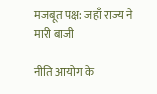मजबूत पक्ष: जहाँ राज्य ने मारी बाजी

नीति आयोग के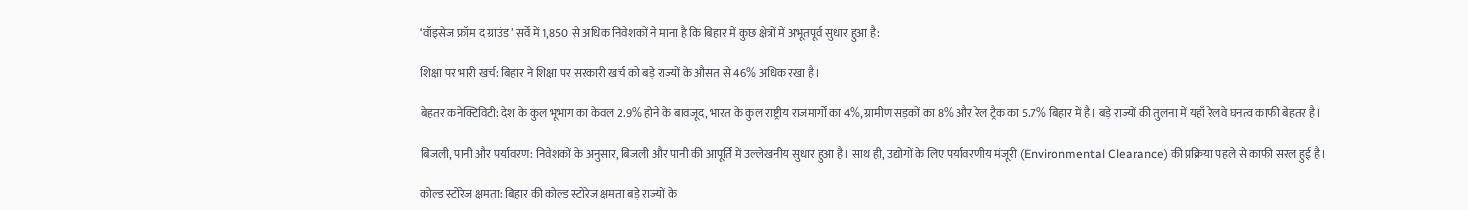‘वॉइसेज फ्रॉम द ग्राउंड’ सर्वे में 1,850 से अधिक निवेशकों ने माना है कि बिहार में कुछ क्षेत्रों में अभूतपूर्व सुधार हुआ है:

शिक्षा पर भारी खर्च: बिहार ने शिक्षा पर सरकारी खर्च को बड़े राज्यों के औसत से 46% अधिक रखा है।

बेहतर कनेक्टिविटी: देश के कुल भूभाग का केवल 2.9% होने के बावजूद, भारत के कुल राष्ट्रीय राजमार्गों का 4%, ग्रामीण सड़कों का 8% और रेल ट्रैक का 5.7% बिहार में है। बड़े राज्यों की तुलना में यहाँ रेलवे घनत्व काफी बेहतर है।

बिजली, पानी और पर्यावरण: निवेशकों के अनुसार, बिजली और पानी की आपूर्ति में उल्लेखनीय सुधार हुआ है। साथ ही, उद्योगों के लिए पर्यावरणीय मंजूरी (Environmental Clearance) की प्रक्रिया पहले से काफी सरल हुई है।

कोल्ड स्टोरेज क्षमता: बिहार की कोल्ड स्टोरेज क्षमता बड़े राज्यों के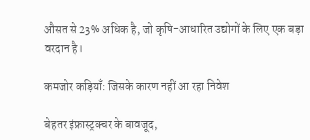औसत से 23% अधिक है, जो कृषि-आधारित उद्योगों के लिए एक बड़ा वरदान है।

कमजोर कड़ियाँ: जिसके कारण नहीं आ रहा निवेश

बेहतर इंफ्रास्ट्रक्चर के बावजूद,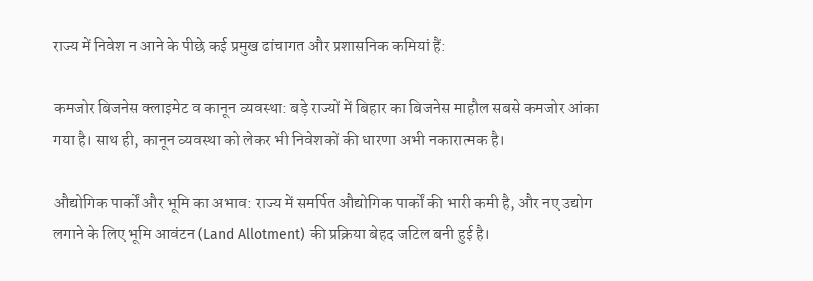राज्य में निवेश न आने के पीछे कई प्रमुख ढांचागत और प्रशासनिक कमियां हैं:

कमजोर बिजनेस क्लाइमेट व कानून व्यवस्था: बड़े राज्यों में बिहार का बिजनेस माहौल सबसे कमजोर आंका गया है। साथ ही, कानून व्यवस्था को लेकर भी निवेशकों की धारणा अभी नकारात्मक है।

औद्योगिक पार्कों और भूमि का अभाव: राज्य में समर्पित औद्योगिक पार्कों की भारी कमी है, और नए उद्योग लगाने के लिए भूमि आवंटन (Land Allotment) की प्रक्रिया बेहद जटिल बनी हुई है।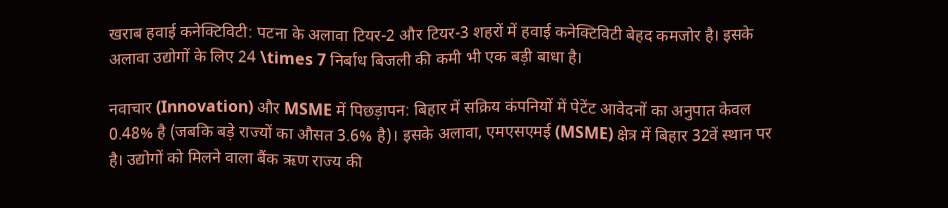खराब हवाई कनेक्टिविटी: पटना के अलावा टियर-2 और टियर-3 शहरों में हवाई कनेक्टिविटी बेहद कमजोर है। इसके अलावा उद्योगों के लिए 24 \times 7 निर्बाध बिजली की कमी भी एक बड़ी बाधा है।

नवाचार (Innovation) और MSME में पिछड़ापन: बिहार में सक्रिय कंपनियों में पेटेंट आवेदनों का अनुपात केवल 0.48% है (जबकि बड़े राज्यों का औसत 3.6% है)। इसके अलावा, एमएसएमई (MSME) क्षेत्र में बिहार 32वें स्थान पर है। उद्योगों को मिलने वाला बैंक ऋण राज्य की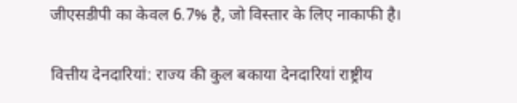जीएसडीपी का केवल 6.7% है, जो विस्तार के लिए नाकाफी है।

वित्तीय देनदारियां: राज्य की कुल बकाया देनदारियां राष्ट्रीय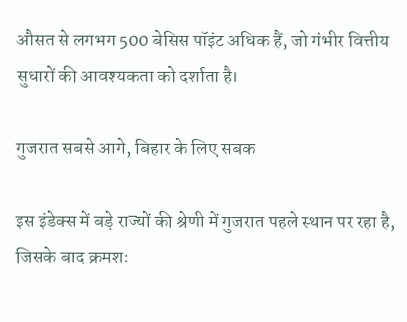औसत से लगभग 500 बेसिस पॉइंट अधिक हैं, जो गंभीर वित्तीय सुधारों की आवश्यकता को दर्शाता है।

गुजरात सबसे आगे, बिहार के लिए सबक

इस इंडेक्स में बड़े राज्यों की श्रेणी में गुजरात पहले स्थान पर रहा है, जिसके बाद क्रमशः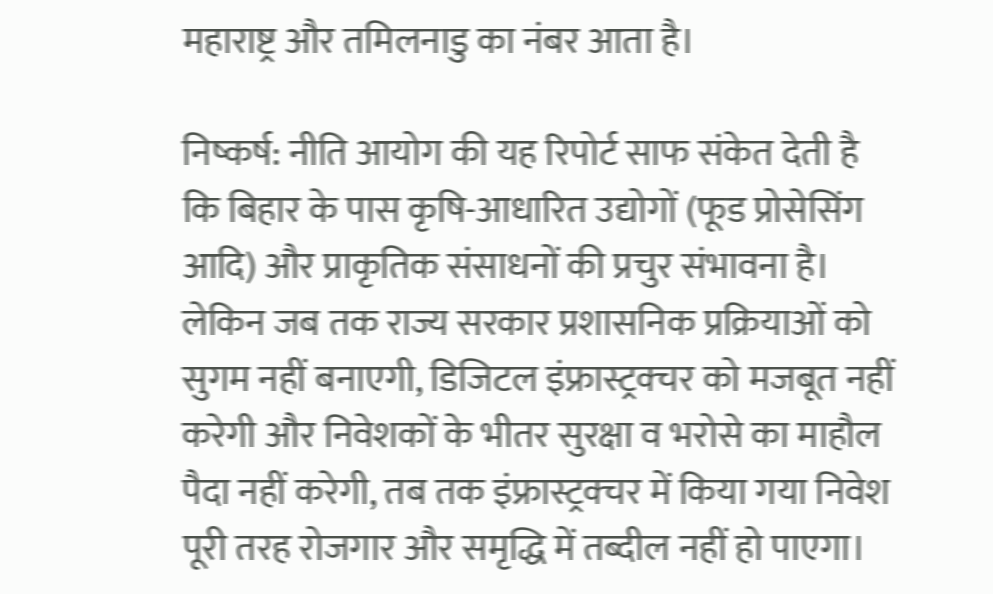महाराष्ट्र और तमिलनाडु का नंबर आता है।

निष्कर्ष: नीति आयोग की यह रिपोर्ट साफ संकेत देती है कि बिहार के पास कृषि-आधारित उद्योगों (फूड प्रोसेसिंग आदि) और प्राकृतिक संसाधनों की प्रचुर संभावना है। लेकिन जब तक राज्य सरकार प्रशासनिक प्रक्रियाओं को सुगम नहीं बनाएगी, डिजिटल इंफ्रास्ट्रक्चर को मजबूत नहीं करेगी और निवेशकों के भीतर सुरक्षा व भरोसे का माहौल पैदा नहीं करेगी, तब तक इंफ्रास्ट्रक्चर में किया गया निवेश पूरी तरह रोजगार और समृद्धि में तब्दील नहीं हो पाएगा।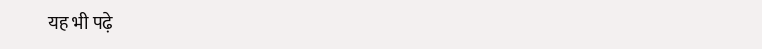यह भी पढ़े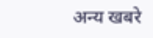अन्य खबरे